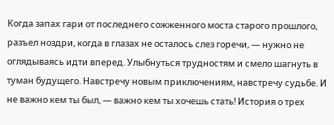Когда запах гари от последнего сожженного моста старого прошлого, разъел ноздри, когда в глазах не осталось слез горечи, — нужно не оглядываясь идти вперед. Улыбнуться трудностям и смело шагнуть в туман будущего. Навстречу новым приключениям, навстречу судьбе. И не важно кем ты был, — важно кем ты хочешь стать! История о трех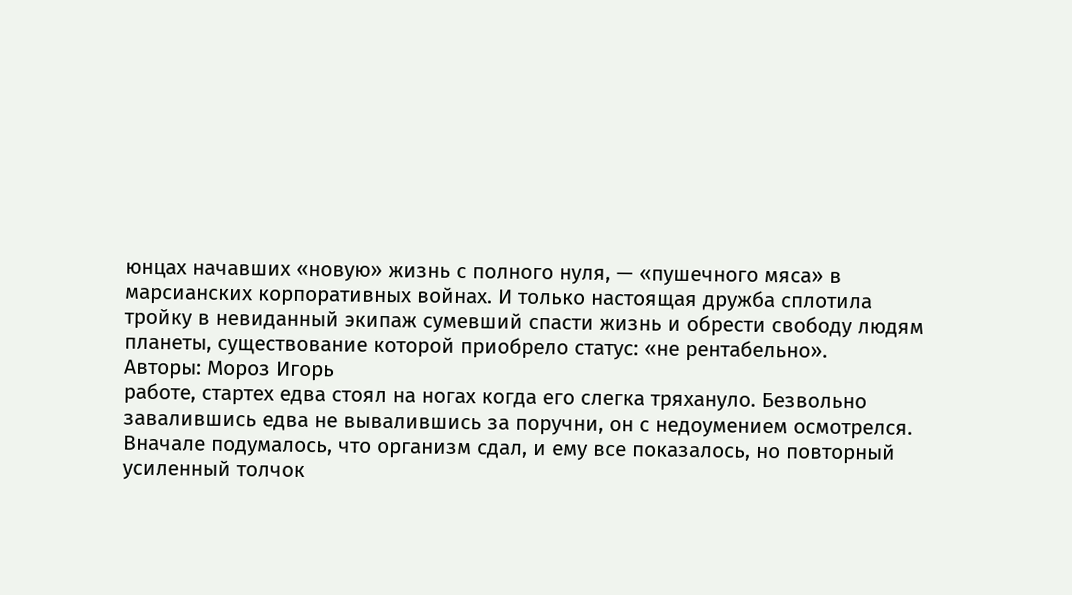юнцах начавших «новую» жизнь с полного нуля, — «пушечного мяса» в марсианских корпоративных войнах. И только настоящая дружба сплотила тройку в невиданный экипаж сумевший спасти жизнь и обрести свободу людям планеты, существование которой приобрело статус: «нe рентабельно».
Авторы: Мороз Игорь
работе, стартех едва стоял на ногах когда его слегка тряхануло. Безвольно завалившись едва не вывалившись за поручни, он с недоумением осмотрелся. Вначале подумалось, что организм сдал, и ему все показалось, но повторный усиленный толчок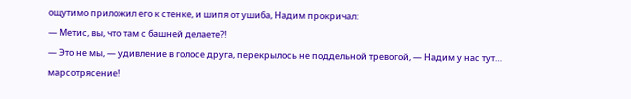ощутимо приложил его к стенке, и шипя от ушиба, Надим прокричал:
— Метис, вы, что там с башней делаете?!
— Это не мы, — удивление в голосе друга, перекрылось не поддельной тревогой, — Надим у нас тут… марсотрясение!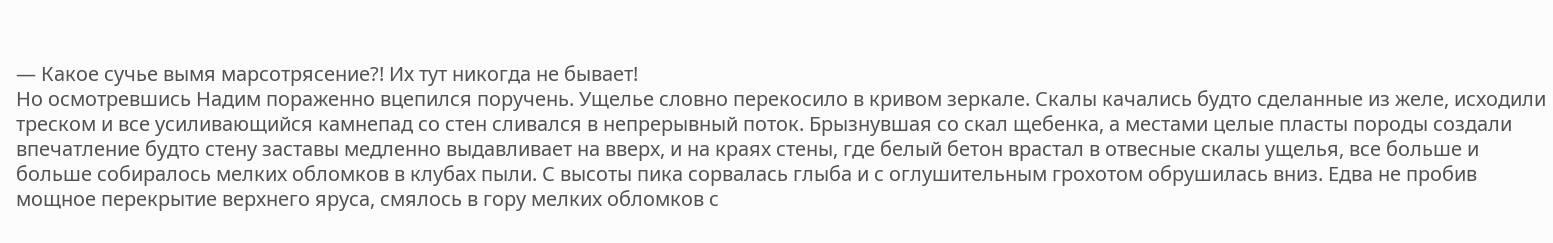— Какое сучье вымя марсотрясение?! Их тут никогда не бывает!
Но осмотревшись Надим пораженно вцепился поручень. Ущелье словно перекосило в кривом зеркале. Скалы качались будто сделанные из желе, исходили треском и все усиливающийся камнепад со стен сливался в непрерывный поток. Брызнувшая со скал щебенка, а местами целые пласты породы создали впечатление будто стену заставы медленно выдавливает на вверх, и на краях стены, где белый бетон врастал в отвесные скалы ущелья, все больше и больше собиралось мелких обломков в клубах пыли. С высоты пика сорвалась глыба и с оглушительным грохотом обрушилась вниз. Едва не пробив мощное перекрытие верхнего яруса, смялось в гору мелких обломков с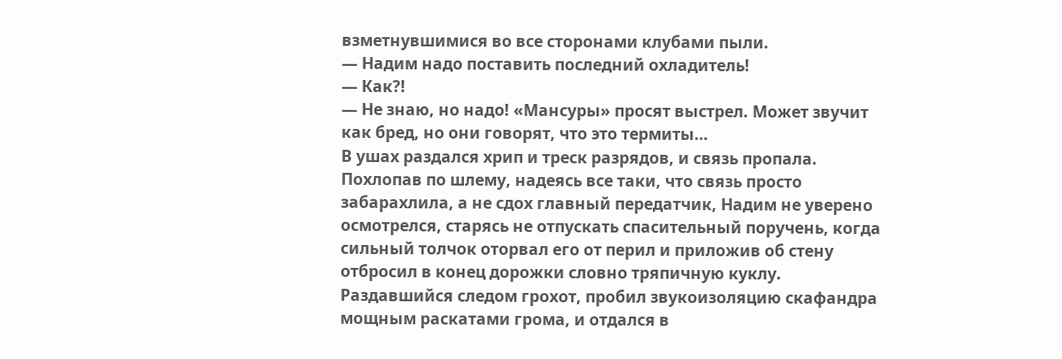взметнувшимися во все сторонами клубами пыли.
— Надим надо поставить последний охладитель!
— Как?!
— Не знаю, но надо! «Мансуры» просят выстрел. Может звучит как бред, но они говорят, что это термиты…
В ушах раздался хрип и треск разрядов, и связь пропала. Похлопав по шлему, надеясь все таки, что связь просто забарахлила, а не сдох главный передатчик, Надим не уверено осмотрелся, старясь не отпускать спасительный поручень, когда сильный толчок оторвал его от перил и приложив об стену отбросил в конец дорожки словно тряпичную куклу. Раздавшийся следом грохот, пробил звукоизоляцию скафандра мощным раскатами грома, и отдался в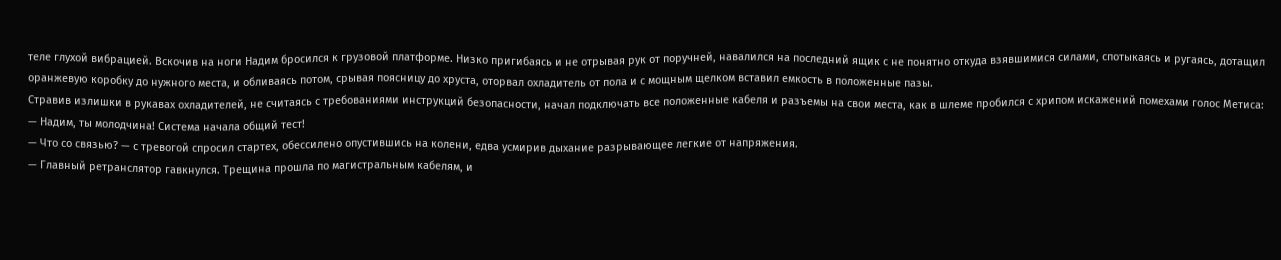теле глухой вибрацией. Вскочив на ноги Надим бросился к грузовой платформе. Низко пригибаясь и не отрывая рук от поручней, навалился на последний ящик с не понятно откуда взявшимися силами, спотыкаясь и ругаясь, дотащил оранжевую коробку до нужного места, и обливаясь потом, срывая поясницу до хруста, оторвал охладитель от пола и с мощным щелком вставил емкость в положенные пазы.
Стравив излишки в рукавах охладителей, не считаясь с требованиями инструкций безопасности, начал подключать все положенные кабеля и разъемы на свои места, как в шлеме пробился с хрипом искажений помехами голос Метиса:
— Надим, ты молодчина! Система начала общий тест!
— Что со связью? — с тревогой спросил стартех, обессилено опустившись на колени, едва усмирив дыхание разрывающее легкие от напряжения.
— Главный ретранслятор гавкнулся. Трещина прошла по магистральным кабелям, и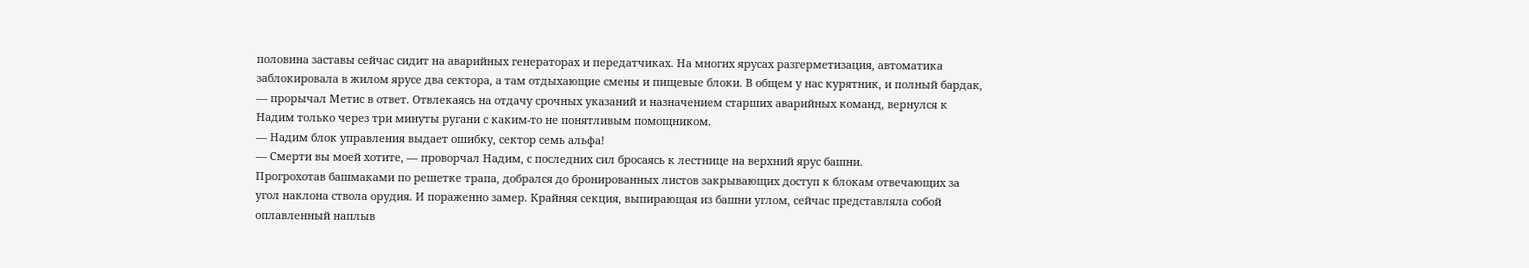половина заставы сейчас сидит на аварийных генераторах и передатчиках. На многих ярусах разгерметизация, автоматика заблокировала в жилом ярусе два сектора, а там отдыхающие смены и пищевые блоки. В общем у нас курятник, и полный бардак, — прорычал Метис в ответ. Отвлекаясь на отдачу срочных указаний и назначением старших аварийных команд, вернулся к Надим только через три минуты ругани с каким-то не понятливым помощником.
— Надим блок управления выдает ошибку, сектор семь альфа!
— Смерти вы моей хотите, — проворчал Надим, с последних сил бросаясь к лестнице на верхний ярус башни.
Прогрохотав башмаками по решетке трапа, добрался до бронированных листов закрывающих доступ к блокам отвечающих за угол наклона ствола орудия. И пораженно замер. Крайняя секция, выпирающая из башни углом, сейчас представляла собой оплавленный наплыв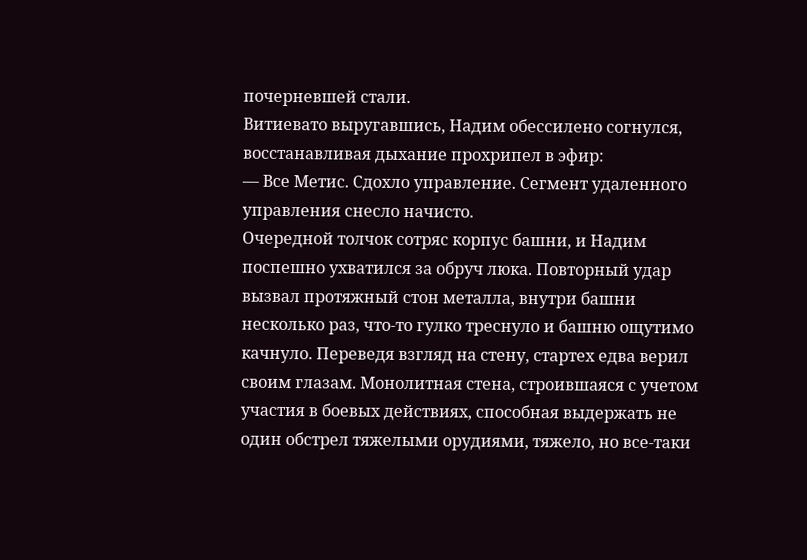почерневшей стали.
Витиевато выругавшись, Надим обессилено согнулся, восстанавливая дыхание прохрипел в эфир:
— Все Метис. Сдохло управление. Сегмент удаленного управления снесло начисто.
Очередной толчок сотряс корпус башни, и Надим поспешно ухватился за обруч люка. Повторный удар вызвал протяжный стон металла, внутри башни несколько раз, что-то гулко треснуло и башню ощутимо качнуло. Переведя взгляд на стену, стартех едва верил своим глазам. Монолитная стена, строившаяся с учетом участия в боевых действиях, способная выдержать не один обстрел тяжелыми орудиями, тяжело, но все-таки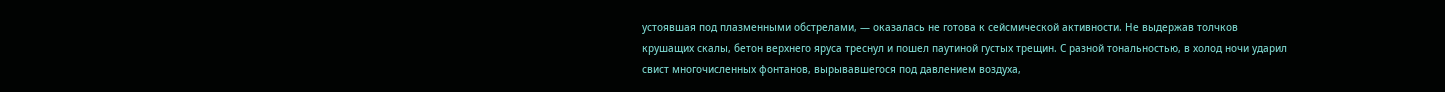устоявшая под плазменными обстрелами, — оказалась не готова к сейсмической активности. Не выдержав толчков крушащих скалы, бетон верхнего яруса треснул и пошел паутиной густых трещин. С разной тональностью, в холод ночи ударил свист многочисленных фонтанов, вырывавшегося под давлением воздуха,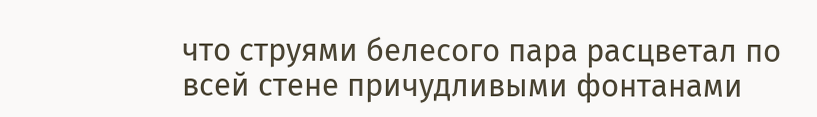что струями белесого пара расцветал по всей стене причудливыми фонтанами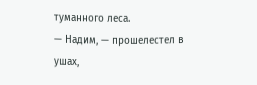туманного леса.
— Надим, — прошелестел в ушах,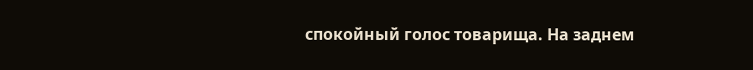спокойный голос товарища. На заднем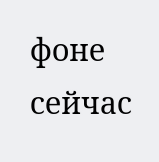фоне сейчас